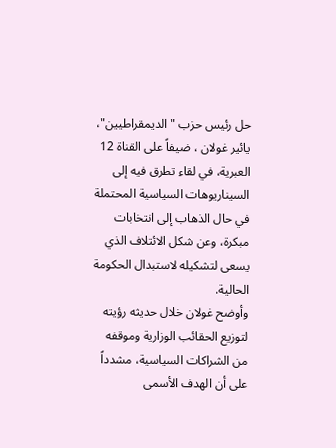حل رئيس حزب "الديمقراطيين"، يائير غولان ، ضيفاً على القناة 12 العبرية، في لقاء تطرق فيه إلى السيناريوهات السياسية المحتملة في حال الذهاب إلى انتخابات مبكرة، وعن شكل الائتلاف الذي يسعى لتشكيله لاستبدال الحكومة الحالية.
وأوضح غولان خلال حديثه رؤيته لتوزيع الحقائب الوزارية وموقفه من الشراكات السياسية، مشدداً على أن الهدف الأسمى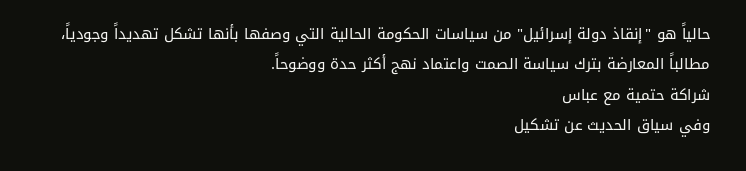حالياً هو "إنقاذ دولة إسرائيل" من سياسات الحكومة الحالية التي وصفها بأنها تشكل تهديداً وجودياً، مطالباً المعارضة بترك سياسة الصمت واعتماد نهج أكثر حدة ووضوحاً.
شراكة حتمية مع عباس
وفي سياق الحديث عن تشكيل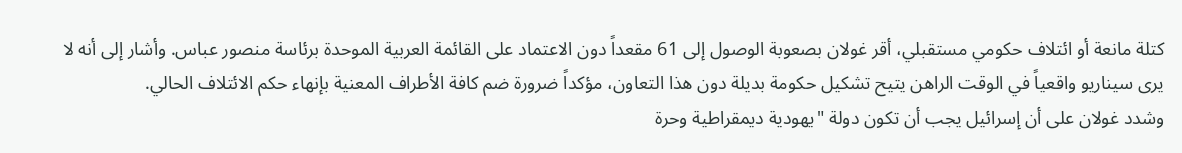كتلة مانعة أو ائتلاف حكومي مستقبلي، أقر غولان بصعوبة الوصول إلى 61 مقعداً دون الاعتماد على القائمة العربية الموحدة برئاسة منصور عباس. وأشار إلى أنه لا يرى سيناريو واقعياً في الوقت الراهن يتيح تشكيل حكومة بديلة دون هذا التعاون، مؤكداً ضرورة ضم كافة الأطراف المعنية بإنهاء حكم الائتلاف الحالي.
وشدد غولان على أن إسرائيل يجب أن تكون دولة "يهودية ديمقراطية وحرة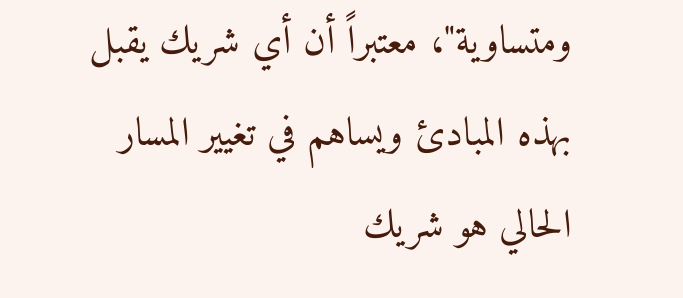ومتساوية"، معتبراً أن أي شريك يقبل بهذه المبادئ ويساهم في تغيير المسار الحالي هو شريك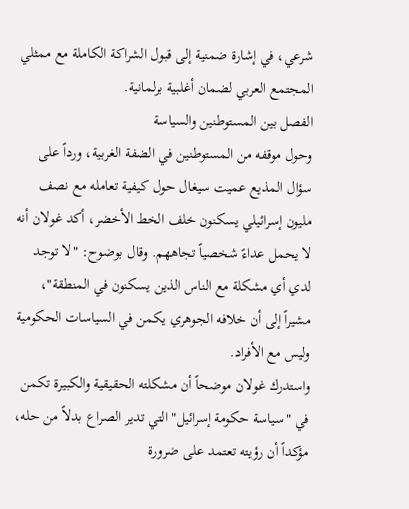شرعي، في إشارة ضمنية إلى قبول الشراكة الكاملة مع ممثلي المجتمع العربي لضمان أغلبية برلمانية.
الفصل بين المستوطنين والسياسة
وحول موقفه من المستوطنين في الضفة الغربية، ورداً على سؤال المذيع عميت سيغال حول كيفية تعامله مع نصف مليون إسرائيلي يسكنون خلف الخط الأخضر، أكد غولان أنه لا يحمل عداءً شخصياً تجاههم. وقال بوضوح: "لا توجد لدي أي مشكلة مع الناس الذين يسكنون في المنطقة"، مشيراً إلى أن خلافه الجوهري يكمن في السياسات الحكومية وليس مع الأفراد.
واستدرك غولان موضحاً أن مشكلته الحقيقية والكبيرة تكمن في "سياسة حكومة إسرائيل" التي تدير الصراع بدلاً من حله، مؤكداً أن رؤيته تعتمد على ضرورة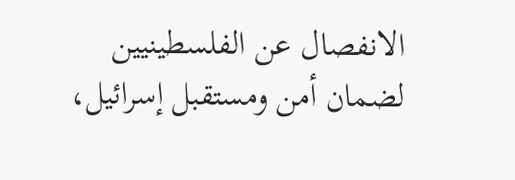الانفصال عن الفلسطينيين لضمان أمن ومستقبل إسرائيل،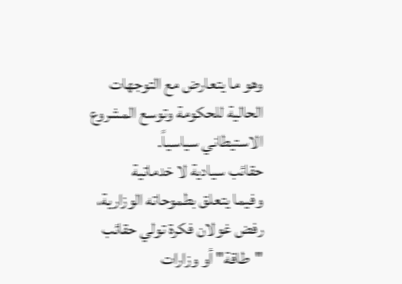وهو ما يتعارض مع التوجهات الحالية للحكومة وتوسع المشروع الاستيطاني سياسياً.
حقائب سيادية لا خدماتية
وفيما يتعلق بطموحاته الوزارية، رفض غولان فكرة تولي حقائب "طاقة" أو وزارات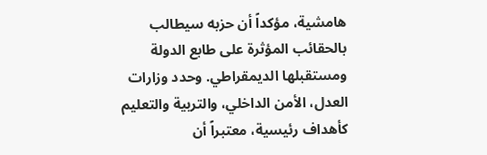هامشية، مؤكداً أن حزبه سيطالب بالحقائب المؤثرة على طابع الدولة ومستقبلها الديمقراطي. وحدد وزارات العدل، الأمن الداخلي، والتربية والتعليم كأهداف رئيسية، معتبراً أن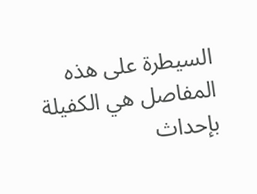السيطرة على هذه المفاصل هي الكفيلة بإحداث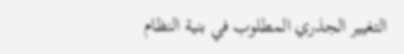التغيير الجذري المطلوب في بنية النظام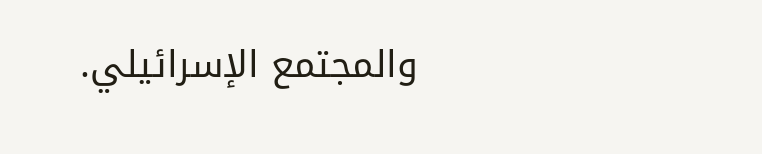والمجتمع الإسرائيلي.